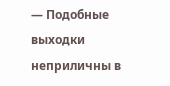— Подобные выходки неприличны в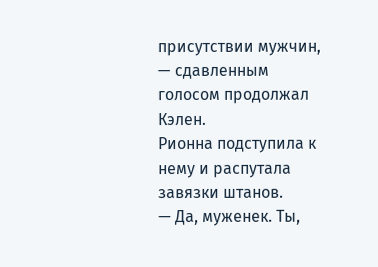присутствии мужчин, — сдавленным голосом продолжал Кэлен.
Рионна подступила к нему и распутала завязки штанов.
— Да, муженек. Ты,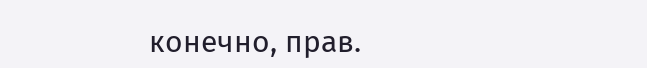конечно, прав.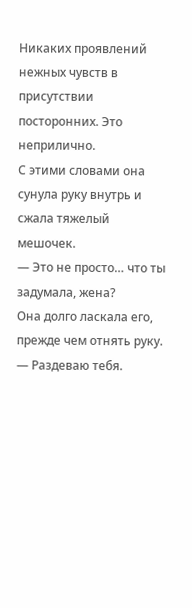Никаких проявлений нежных чувств в присутствии посторонних. Это неприлично.
С этими словами она сунула руку внутрь и сжала тяжелый мешочек.
— Это не просто… что ты задумала, жена?
Она долго ласкала его, прежде чем отнять руку.
— Раздеваю тебя.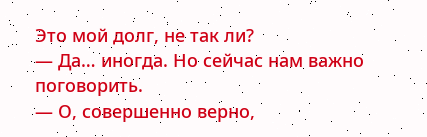Это мой долг, не так ли?
— Да… иногда. Но сейчас нам важно поговорить.
— О, совершенно верно,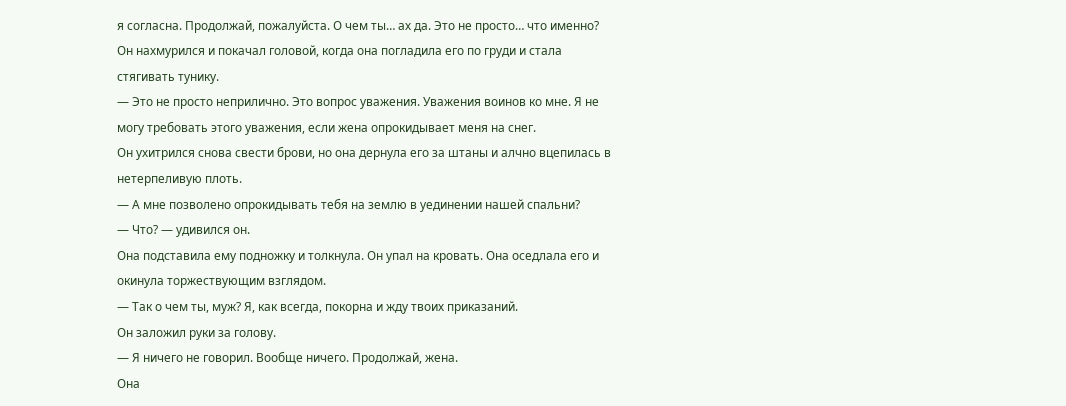я согласна. Продолжай, пожалуйста. О чем ты… ах да. Это не просто… что именно?
Он нахмурился и покачал головой, когда она погладила его по груди и стала стягивать тунику.
— Это не просто неприлично. Это вопрос уважения. Уважения воинов ко мне. Я не могу требовать этого уважения, если жена опрокидывает меня на снег.
Он ухитрился снова свести брови, но она дернула его за штаны и алчно вцепилась в нетерпеливую плоть.
— А мне позволено опрокидывать тебя на землю в уединении нашей спальни?
— Что? — удивился он.
Она подставила ему подножку и толкнула. Он упал на кровать. Она оседлала его и окинула торжествующим взглядом.
— Так о чем ты, муж? Я, как всегда, покорна и жду твоих приказаний.
Он заложил руки за голову.
— Я ничего не говорил. Вообще ничего. Продолжай, жена.
Она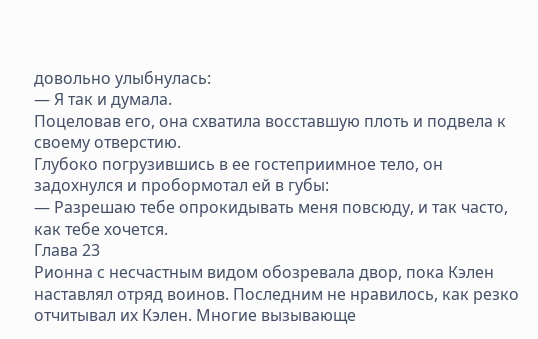довольно улыбнулась:
— Я так и думала.
Поцеловав его, она схватила восставшую плоть и подвела к своему отверстию.
Глубоко погрузившись в ее гостеприимное тело, он задохнулся и пробормотал ей в губы:
— Разрешаю тебе опрокидывать меня повсюду, и так часто, как тебе хочется.
Глава 23
Рионна с несчастным видом обозревала двор, пока Кэлен наставлял отряд воинов. Последним не нравилось, как резко отчитывал их Кэлен. Многие вызывающе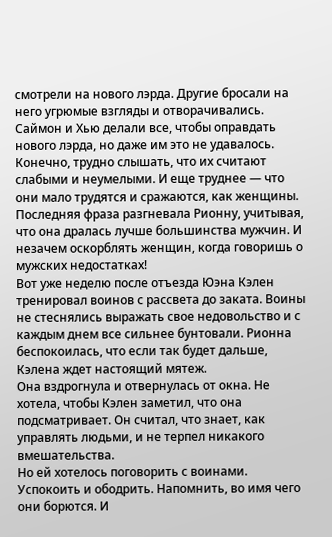смотрели на нового лэрда. Другие бросали на него угрюмые взгляды и отворачивались.
Саймон и Хью делали все, чтобы оправдать нового лэрда, но даже им это не удавалось.
Конечно, трудно слышать, что их считают слабыми и неумелыми. И еще труднее — что они мало трудятся и сражаются, как женщины.
Последняя фраза разгневала Рионну, учитывая, что она дралась лучше большинства мужчин. И незачем оскорблять женщин, когда говоришь о мужских недостатках!
Вот уже неделю после отъезда Юэна Кэлен тренировал воинов с рассвета до заката. Воины не стеснялись выражать свое недовольство и с каждым днем все сильнее бунтовали. Рионна беспокоилась, что если так будет дальше, Кэлена ждет настоящий мятеж.
Она вздрогнула и отвернулась от окна. Не хотела, чтобы Кэлен заметил, что она подсматривает. Он считал, что знает, как управлять людьми, и не терпел никакого вмешательства.
Но ей хотелось поговорить с воинами. Успокоить и ободрить. Напомнить, во имя чего они борются. И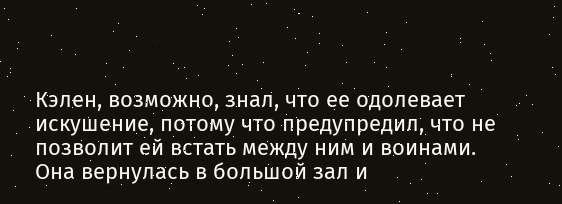Кэлен, возможно, знал, что ее одолевает искушение, потому что предупредил, что не позволит ей встать между ним и воинами.
Она вернулась в большой зал и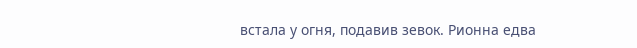встала у огня, подавив зевок. Рионна едва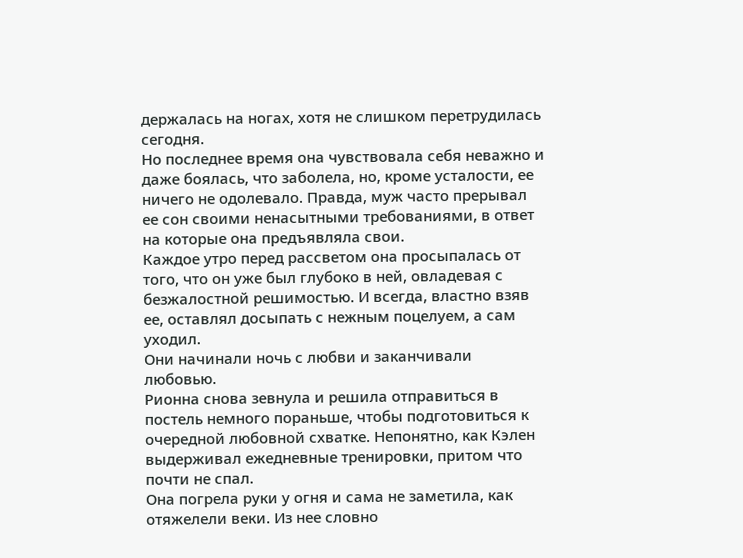держалась на ногах, хотя не слишком перетрудилась сегодня.
Но последнее время она чувствовала себя неважно и даже боялась, что заболела, но, кроме усталости, ее ничего не одолевало. Правда, муж часто прерывал ее сон своими ненасытными требованиями, в ответ на которые она предъявляла свои.
Каждое утро перед рассветом она просыпалась от того, что он уже был глубоко в ней, овладевая с безжалостной решимостью. И всегда, властно взяв ее, оставлял досыпать с нежным поцелуем, а сам уходил.
Они начинали ночь с любви и заканчивали любовью.
Рионна снова зевнула и решила отправиться в постель немного пораньше, чтобы подготовиться к очередной любовной схватке. Непонятно, как Кэлен выдерживал ежедневные тренировки, притом что почти не спал.
Она погрела руки у огня и сама не заметила, как отяжелели веки. Из нее словно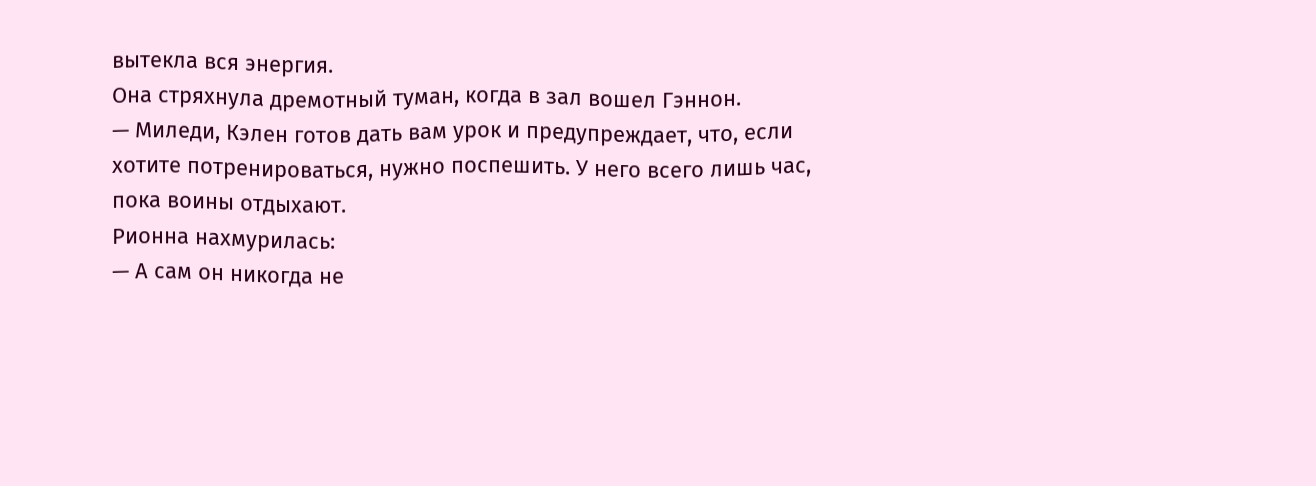вытекла вся энергия.
Она стряхнула дремотный туман, когда в зал вошел Гэннон.
— Миледи, Кэлен готов дать вам урок и предупреждает, что, если хотите потренироваться, нужно поспешить. У него всего лишь час, пока воины отдыхают.
Рионна нахмурилась:
— А сам он никогда не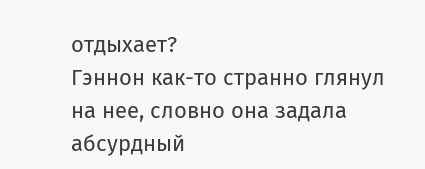отдыхает?
Гэннон как-то странно глянул на нее, словно она задала абсурдный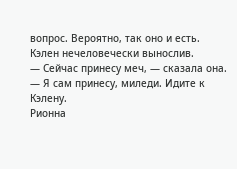вопрос. Вероятно, так оно и есть. Кэлен нечеловечески вынослив.
— Сейчас принесу меч, — сказала она.
— Я сам принесу, миледи. Идите к Кэлену.
Рионна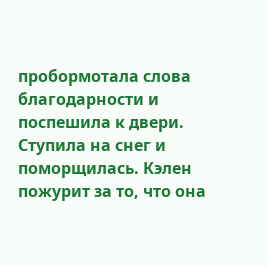пробормотала слова благодарности и поспешила к двери. Ступила на снег и поморщилась. Кэлен пожурит за то, что она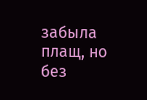забыла плащ, но без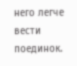него легче вести поединок.